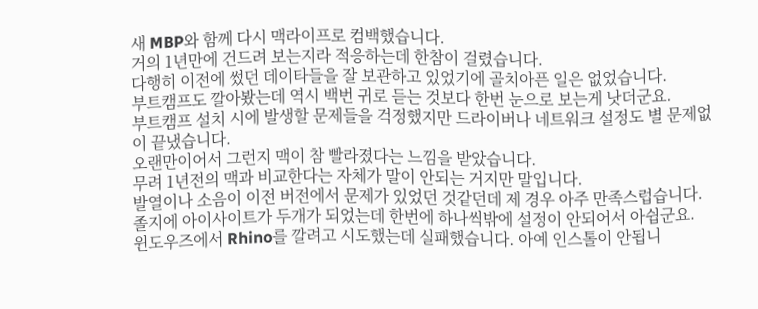새 MBP와 함께 다시 맥라이프로 컴백했습니다.
거의 1년만에 건드려 보는지라 적응하는데 한참이 걸렸습니다.
다행히 이전에 썼던 데이타들을 잘 보관하고 있었기에 골치아픈 일은 없었습니다.
부트캠프도 깔아봤는데 역시 백번 귀로 듣는 것보다 한번 눈으로 보는게 낫더군요.
부트캠프 설치 시에 발생할 문제들을 걱정했지만 드라이버나 네트워크 설정도 별 문제없이 끝냈습니다.
오랜만이어서 그런지 맥이 참 빨라졌다는 느낌을 받았습니다.
무려 1년전의 맥과 비교한다는 자체가 말이 안되는 거지만 말입니다.
발열이나 소음이 이전 버전에서 문제가 있었던 것같던데 제 경우 아주 만족스럽습니다.
졸지에 아이사이트가 두개가 되었는데 한번에 하나씩밖에 설정이 안되어서 아쉽군요.
윈도우즈에서 Rhino를 깔려고 시도했는데 실패했습니다. 아예 인스톨이 안됩니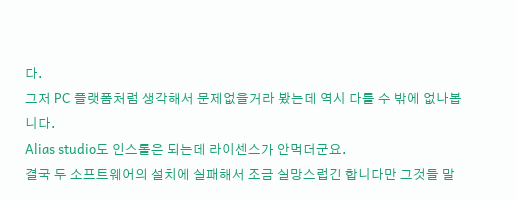다.
그저 PC 플랫폼처럼 생각해서 문제없을거라 봤는데 역시 다를 수 밖에 없나봅니다.
Alias studio도 인스톨은 되는데 라이센스가 안먹더군요.
결국 두 소프트웨어의 설치에 실패해서 조금 실망스럽긴 합니다만 그것들 말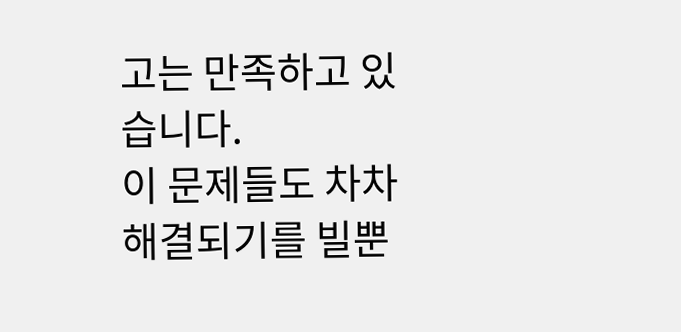고는 만족하고 있습니다.
이 문제들도 차차 해결되기를 빌뿐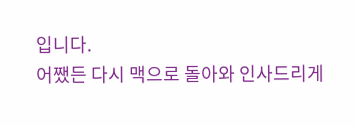입니다.
어쨌든 다시 맥으로 돌아와 인사드리게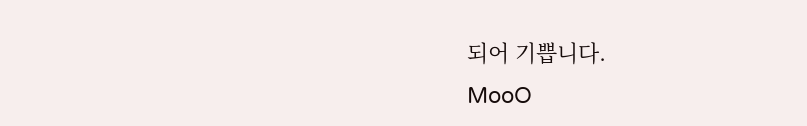되어 기쁩니다.
MooO